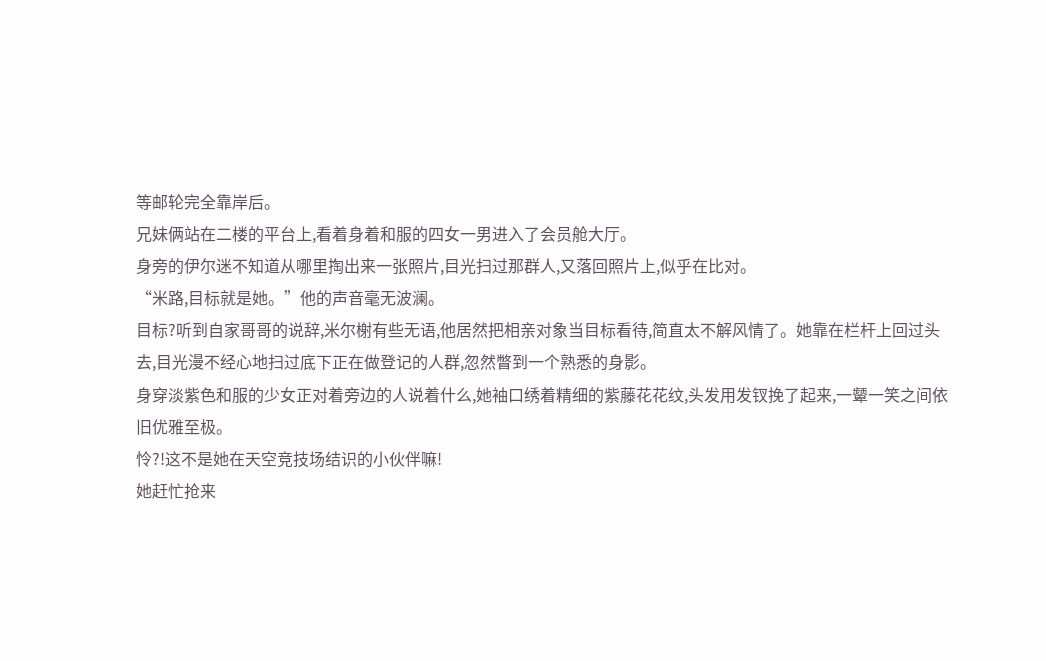等邮轮完全靠岸后。
兄妹俩站在二楼的平台上,看着身着和服的四女一男进入了会员舱大厅。
身旁的伊尔迷不知道从哪里掏出来一张照片,目光扫过那群人,又落回照片上,似乎在比对。
“米路,目标就是她。”他的声音毫无波澜。
目标?听到自家哥哥的说辞,米尔榭有些无语,他居然把相亲对象当目标看待,简直太不解风情了。她靠在栏杆上回过头去,目光漫不经心地扫过底下正在做登记的人群,忽然瞥到一个熟悉的身影。
身穿淡紫色和服的少女正对着旁边的人说着什么,她袖口绣着精细的紫藤花花纹,头发用发钗挽了起来,一颦一笑之间依旧优雅至极。
怜?!这不是她在天空竞技场结识的小伙伴嘛!
她赶忙抢来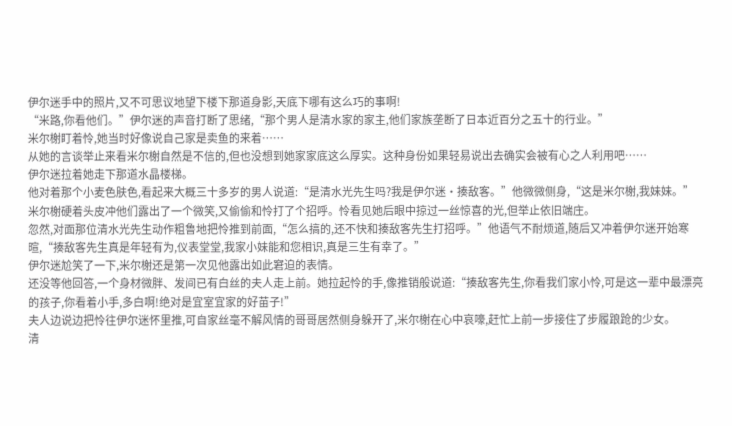伊尔迷手中的照片,又不可思议地望下楼下那道身影,天底下哪有这么巧的事啊!
“米路,你看他们。”伊尔迷的声音打断了思绪,“那个男人是清水家的家主,他们家族垄断了日本近百分之五十的行业。”
米尔榭盯着怜,她当时好像说自己家是卖鱼的来着……
从她的言谈举止来看米尔榭自然是不信的,但也没想到她家家底这么厚实。这种身份如果轻易说出去确实会被有心之人利用吧……
伊尔迷拉着她走下那道水晶楼梯。
他对着那个小麦色肤色,看起来大概三十多岁的男人说道:“是清水光先生吗?我是伊尔迷·揍敌客。”他微微侧身,“这是米尔榭,我妹妹。”
米尔榭硬着头皮冲他们露出了一个微笑,又偷偷和怜打了个招呼。怜看见她后眼中掠过一丝惊喜的光,但举止依旧端庄。
忽然,对面那位清水光先生动作粗鲁地把怜推到前面,“怎么搞的,还不快和揍敌客先生打招呼。”他语气不耐烦道,随后又冲着伊尔迷开始寒暄,“揍敌客先生真是年轻有为,仪表堂堂,我家小妹能和您相识,真是三生有幸了。”
伊尔迷尬笑了一下,米尔榭还是第一次见他露出如此窘迫的表情。
还没等他回答,一个身材微胖、发间已有白丝的夫人走上前。她拉起怜的手,像推销般说道:“揍敌客先生,你看我们家小怜,可是这一辈中最漂亮的孩子,你看着小手,多白啊!绝对是宜室宜家的好苗子!”
夫人边说边把怜往伊尔迷怀里推,可自家丝毫不解风情的哥哥居然侧身躲开了,米尔榭在心中哀嚎,赶忙上前一步接住了步履踉跄的少女。
清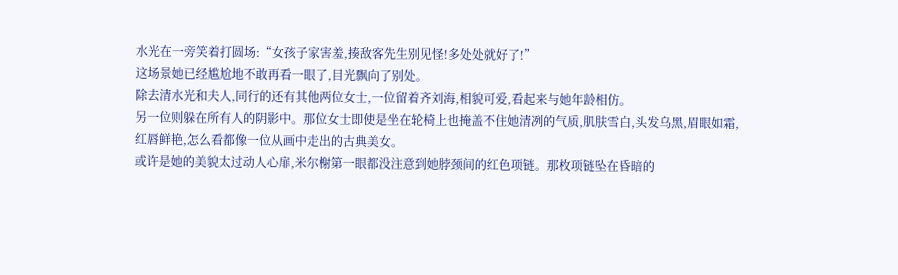水光在一旁笑着打圆场:“女孩子家害羞,揍敌客先生别见怪!多处处就好了!”
这场景她已经尴尬地不敢再看一眼了,目光飘向了别处。
除去清水光和夫人,同行的还有其他两位女士,一位留着齐刘海,相貌可爱,看起来与她年龄相仿。
另一位则躲在所有人的阴影中。那位女士即使是坐在轮椅上也掩盖不住她清冽的气质,肌肤雪白,头发乌黑,眉眼如霜,红唇鲜艳,怎么看都像一位从画中走出的古典美女。
或许是她的美貌太过动人心扉,米尔榭第一眼都没注意到她脖颈间的红色项链。那枚项链坠在昏暗的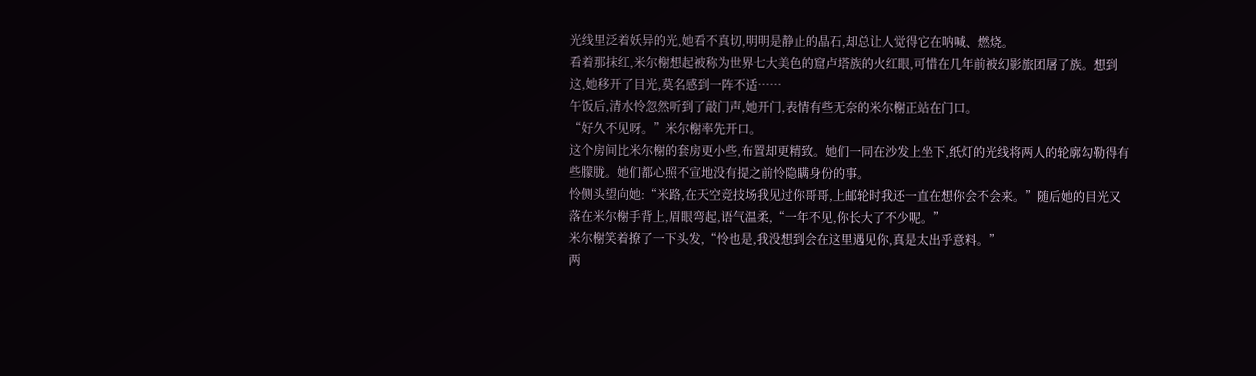光线里泛着妖异的光,她看不真切,明明是静止的晶石,却总让人觉得它在呐喊、燃烧。
看着那抹红,米尔榭想起被称为世界七大美色的窟卢塔族的火红眼,可惜在几年前被幻影旅团屠了族。想到这,她移开了目光,莫名感到一阵不适……
午饭后,清水怜忽然听到了敲门声,她开门,表情有些无奈的米尔榭正站在门口。
“好久不见呀。”米尔榭率先开口。
这个房间比米尔榭的套房更小些,布置却更精致。她们一同在沙发上坐下,纸灯的光线将两人的轮廓勾勒得有些朦胧。她们都心照不宣地没有提之前怜隐瞒身份的事。
怜侧头望向她:“米路,在天空竞技场我见过你哥哥,上邮轮时我还一直在想你会不会来。”随后她的目光又落在米尔榭手背上,眉眼弯起,语气温柔,“一年不见,你长大了不少呢。”
米尔榭笑着撩了一下头发,“怜也是,我没想到会在这里遇见你,真是太出乎意料。”
两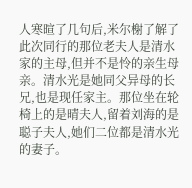人寒暄了几句后,米尔榭了解了此次同行的那位老夫人是清水家的主母,但并不是怜的亲生母亲。清水光是她同父异母的长兄,也是现任家主。那位坐在轮椅上的是晴夫人,留着刘海的是聪子夫人,她们二位都是清水光的妻子。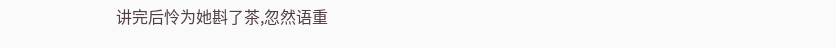讲完后怜为她斟了茶,忽然语重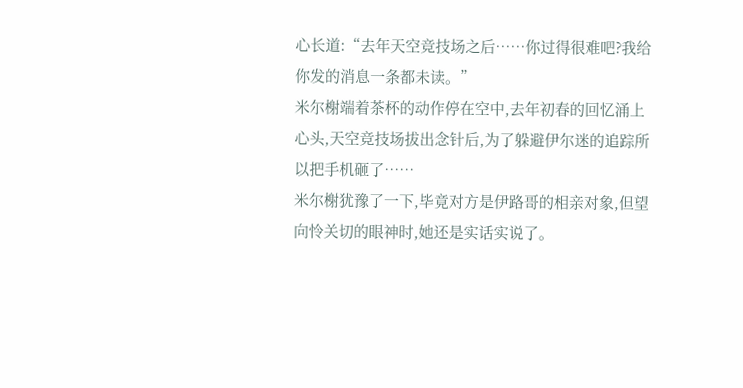心长道:“去年天空竞技场之后……你过得很难吧?我给你发的消息一条都未读。”
米尔榭端着茶杯的动作停在空中,去年初春的回忆涌上心头,天空竞技场拔出念针后,为了躲避伊尔迷的追踪所以把手机砸了……
米尔榭犹豫了一下,毕竟对方是伊路哥的相亲对象,但望向怜关切的眼神时,她还是实话实说了。